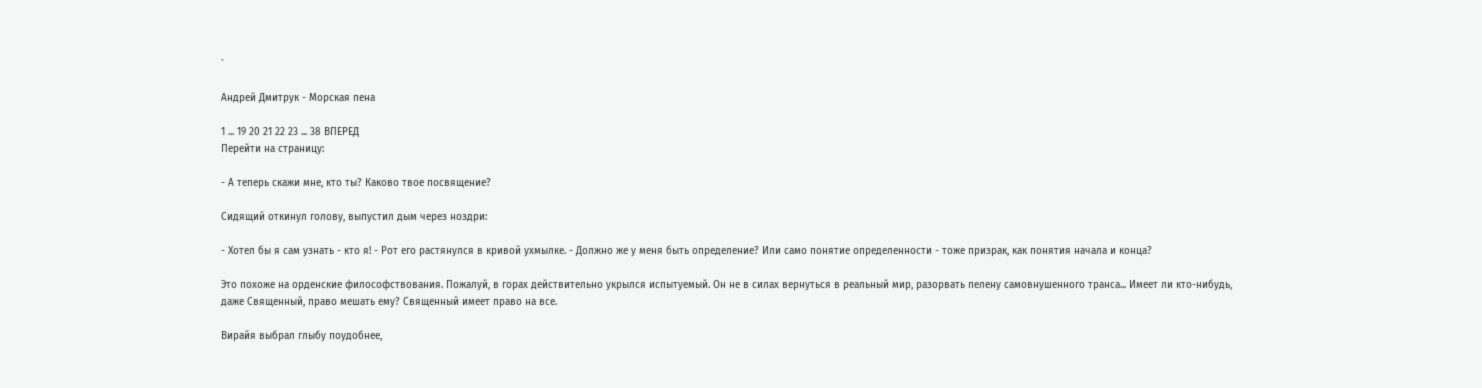`

Андрей Дмитрук - Морская пена

1 ... 19 20 21 22 23 ... 38 ВПЕРЕД
Перейти на страницу:

- А теперь скажи мне, кто ты? Каково твое посвящение?

Сидящий откинул голову, выпустил дым через ноздри:

- Хотел бы я сам узнать - кто я! - Рот его растянулся в кривой ухмылке. - Должно же у меня быть определение? Или само понятие определенности - тоже призрак, как понятия начала и конца?

Это похоже на орденские философствования. Пожалуй, в горах действительно укрылся испытуемый. Он не в силах вернуться в реальный мир, разорвать пелену самовнушенного транса... Имеет ли кто-нибудь, даже Священный, право мешать ему? Священный имеет право на все.

Вирайя выбрал глыбу поудобнее,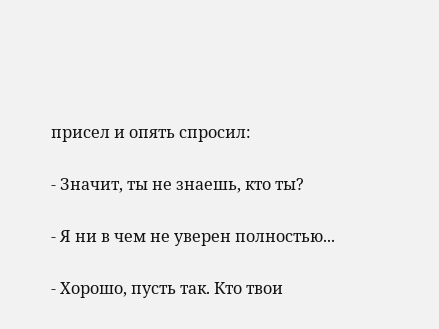присел и опять спросил:

- Значит, ты не знаешь, кто ты?

- Я ни в чем не уверен полностью...

- Хорошо, пусть так. Кто твои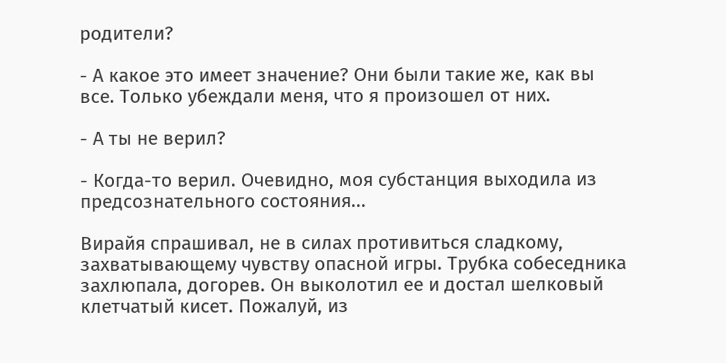родители?

- А какое это имеет значение? Они были такие же, как вы все. Только убеждали меня, что я произошел от них.

- А ты не верил?

- Когда-то верил. Очевидно, моя субстанция выходила из предсознательного состояния...

Вирайя спрашивал, не в силах противиться сладкому, захватывающему чувству опасной игры. Трубка собеседника захлюпала, догорев. Он выколотил ее и достал шелковый клетчатый кисет. Пожалуй, из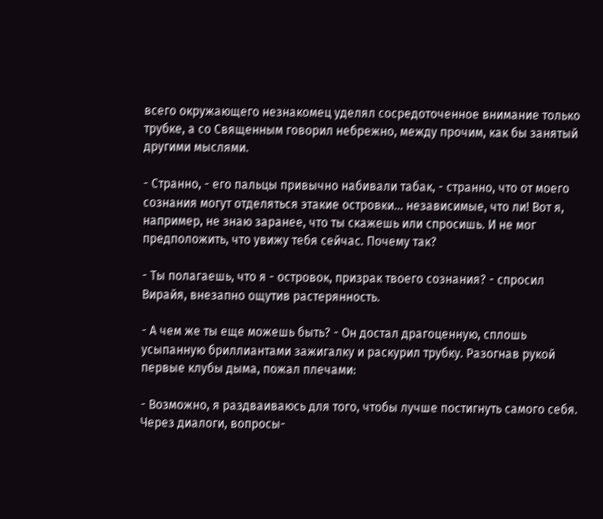всего окружающего незнакомец уделял сосредоточенное внимание только трубке, а со Священным говорил небрежно, между прочим, как бы занятый другими мыслями.

- Странно, - его пальцы привычно набивали табак, - странно, что от моего сознания могут отделяться этакие островки... независимые, что ли! Вот я, например, не знаю заранее, что ты скажешь или спросишь. И не мог предположить, что увижу тебя сейчас. Почему так?

- Ты полагаешь, что я - островок, призрак твоего сознания? - спросил Вирайя, внезапно ощутив растерянность.

- А чем же ты еще можешь быть? - Он достал драгоценную, сплошь усыпанную бриллиантами зажигалку и раскурил трубку. Разогнав рукой первые клубы дыма, пожал плечами:

- Возможно, я раздваиваюсь для того, чтобы лучше постигнуть самого себя. Через диалоги, вопросы-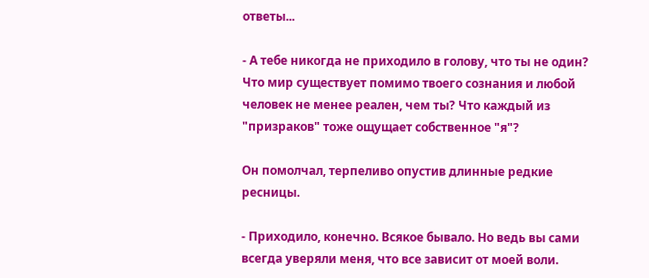ответы...

- А тебе никогда не приходило в голову, что ты не один? Что мир существует помимо твоего сознания и любой человек не менее реален, чем ты? Что каждый из "призраков" тоже ощущает собственное "я"?

Он помолчал, терпеливо опустив длинные редкие ресницы.

- Приходило, конечно. Всякое бывало. Но ведь вы сами всегда уверяли меня, что все зависит от моей воли.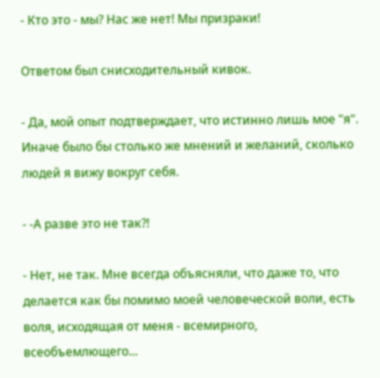- Кто это - мы? Нас же нет! Мы призраки!

Ответом был снисходительный кивок.

- Да, мой опыт подтверждает, что истинно лишь мое "я". Иначе было бы столько же мнений и желаний, сколько людей я вижу вокруг себя.

- -А разве это не так?!

- Нет, не так. Мне всегда объясняли, что даже то, что делается как бы помимо моей человеческой воли, есть воля, исходящая от меня - всемирного, всеобъемлющего...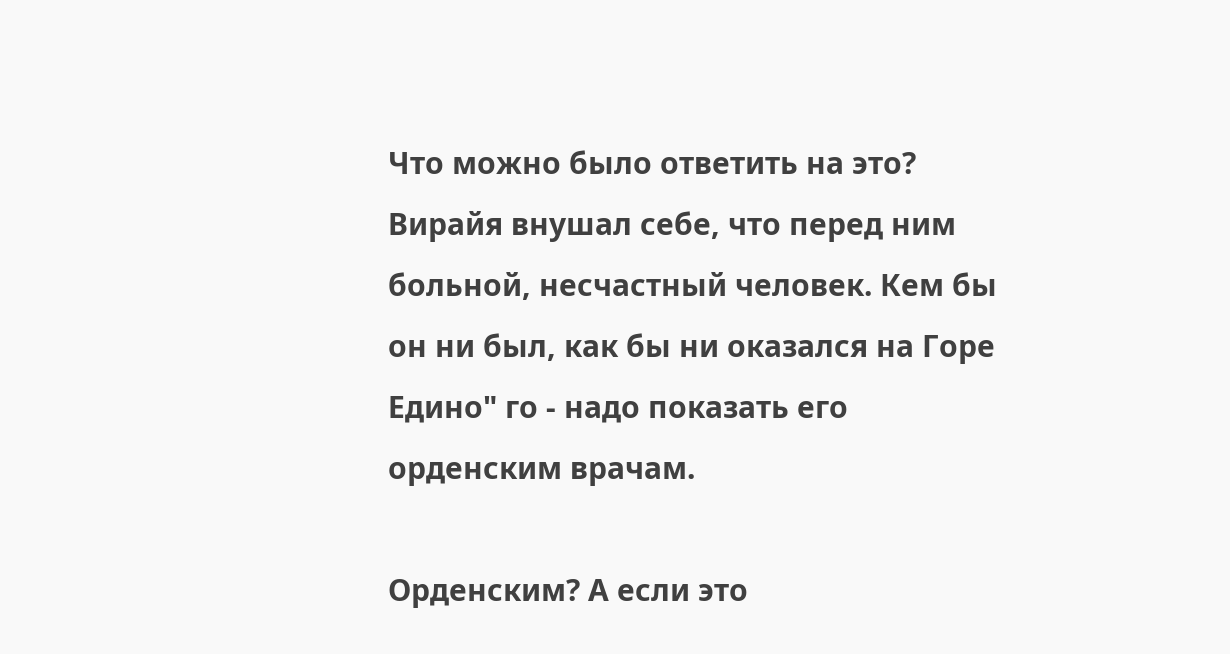Что можно было ответить на это? Вирайя внушал себе, что перед ним больной, несчастный человек. Кем бы он ни был, как бы ни оказался на Горе Едино" го - надо показать его орденским врачам.

Орденским? А если это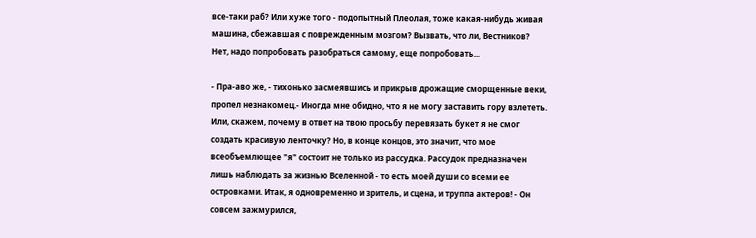все-таки раб? Или хуже того - подопытный Плеолая, тоже какая-нибудь живая машина, сбежавшая с поврежденным мозгом? Вызвать, что ли, Вестников? Нет, надо попробовать разобраться самому, еще попробовать...

- Пра-аво же, - тихонько засмеявшись и прикрыв дрожащие сморщенные веки, пропел незнакомец.- Иногда мне обидно, что я не могу заставить гору взлететь. Или, скажем, почему в ответ на твою просьбу перевязать букет я не смог создать красивую ленточку? Но, в конце концов, это значит, что мое всеобъемлющее "я" состоит не только из рассудка. Рассудок предназначен лишь наблюдать за жизнью Вселенной - то есть моей души со всеми ее островками. Итак, я одновременно и зритель, и сцена, и труппа актеров! - Он совсем зажмурился,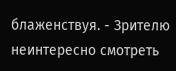блаженствуя. - Зрителю неинтересно смотреть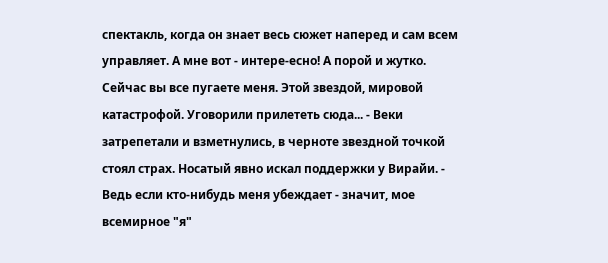спектакль, когда он знает весь сюжет наперед и сам всем управляет. А мне вот - интере-есно! А порой и жутко. Сейчас вы все пугаете меня. Этой звездой, мировой катастрофой. Уговорили прилететь сюда... - Веки затрепетали и взметнулись, в черноте звездной точкой стоял страх. Носатый явно искал поддержки у Вирайи. - Ведь если кто-нибудь меня убеждает - значит, мое всемирное "я"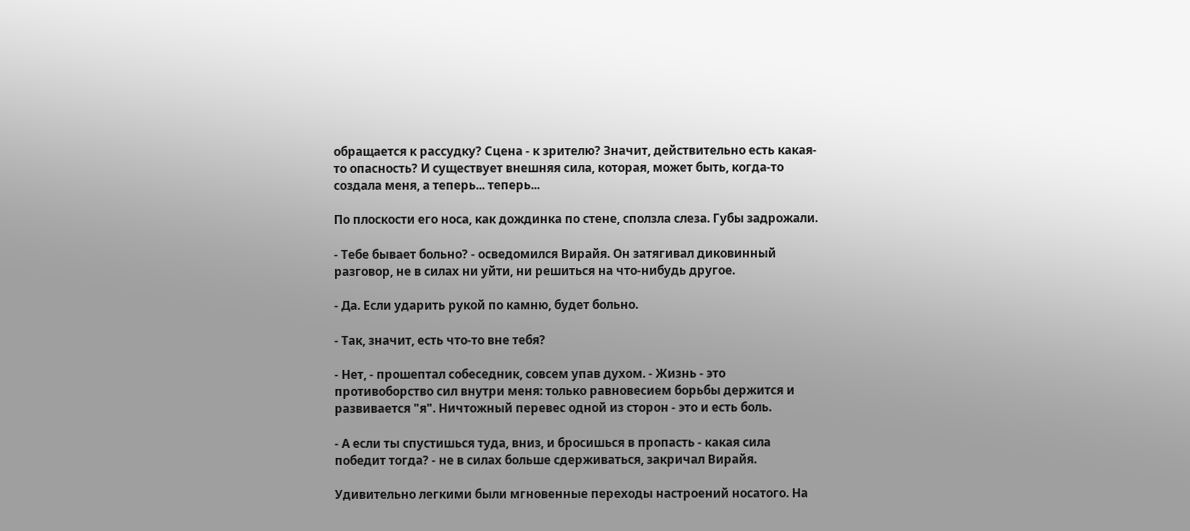обращается к рассудку? Сцена - к зрителю? Значит, действительно есть какая-то опасность? И существует внешняя сила, которая, может быть, когда-то создала меня, а теперь... теперь...

По плоскости его носа, как дождинка по стене, сползла слеза. Губы задрожали.

- Тебе бывает больно? - осведомился Вирайя. Он затягивал диковинный разговор, не в силах ни уйти, ни решиться на что-нибудь другое.

- Да. Если ударить рукой по камню, будет больно.

- Так, значит, есть что-то вне тебя?

- Нет, - прошептал собеседник, совсем упав духом. - Жизнь - это противоборство сил внутри меня: только равновесием борьбы держится и развивается "я". Ничтожный перевес одной из сторон - это и есть боль.

- А если ты спустишься туда, вниз, и бросишься в пропасть - какая сила победит тогда? - не в силах больше сдерживаться, закричал Вирайя.

Удивительно легкими были мгновенные переходы настроений носатого. На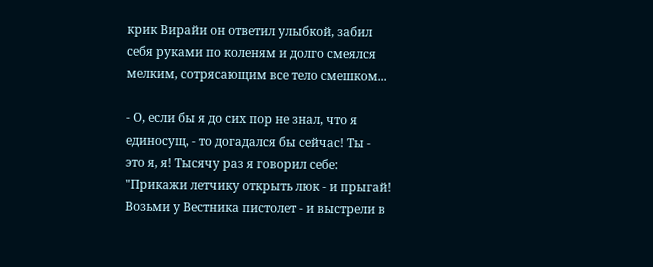крик Вирайи он ответил улыбкой, забил себя руками по коленям и долго смеялся мелким, сотрясающим все тело смешком...

- О, если бы я до сих пор не знал, что я единосущ, - то догадался бы сейчас! Ты - это я, я! Тысячу раз я говорил себе: "Прикажи летчику открыть люк - и прыгай! Возьми у Вестника пистолет - и выстрели в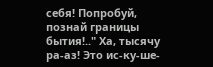себя! Попробуй, познай границы бытия!.." Ха, тысячу ра-аз! Это ис-ку-ше-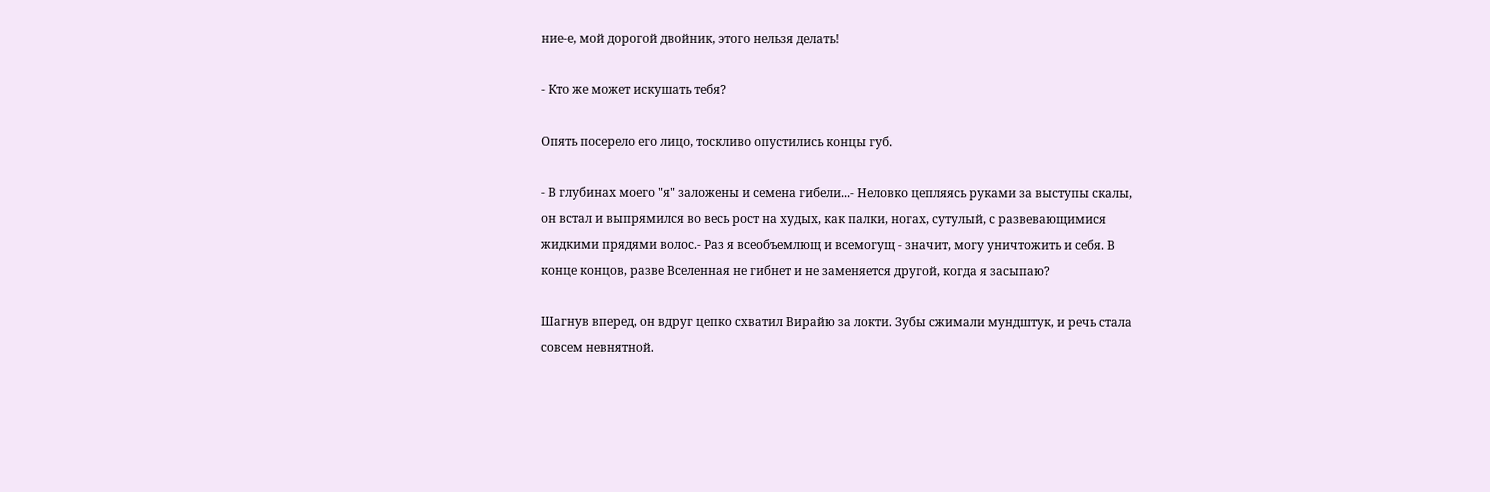ние-е, мой дорогой двойник, этого нельзя делать!

- Кто же может искушать тебя?

Опять посерело его лицо, тоскливо опустились концы губ.

- В глубинах моего "я" заложены и семена гибели...- Неловко цепляясь руками за выступы скалы, он встал и выпрямился во весь рост на худых, как палки, ногах, сутулый, с развевающимися жидкими прядями волос.- Раз я всеобъемлющ и всемогущ - значит, могу уничтожить и себя. В конце концов, разве Вселенная не гибнет и не заменяется другой, когда я засыпаю?

Шагнув вперед, он вдруг цепко схватил Вирайю за локти. Зубы сжимали мундштук, и речь стала совсем невнятной.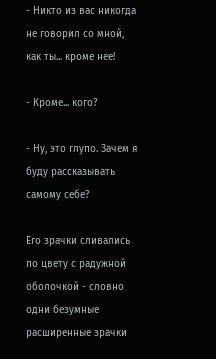- Никто из вас никогда не говорил со мной, как ты... кроме нее!

- Кроме... кого?

- Ну, это глупо. Зачем я буду рассказывать самому себе?

Его зрачки сливались по цвету с радужной оболочкой - словно одни безумные расширенные зрачки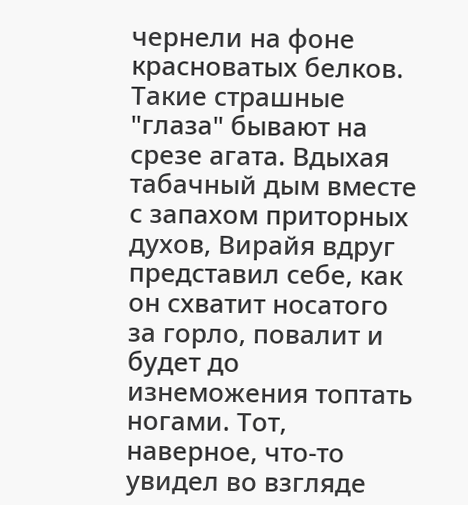чернели на фоне красноватых белков. Такие страшные "глаза" бывают на срезе агата. Вдыхая табачный дым вместе с запахом приторных духов, Вирайя вдруг представил себе, как он схватит носатого за горло, повалит и будет до изнеможения топтать ногами. Тот, наверное, что-то увидел во взгляде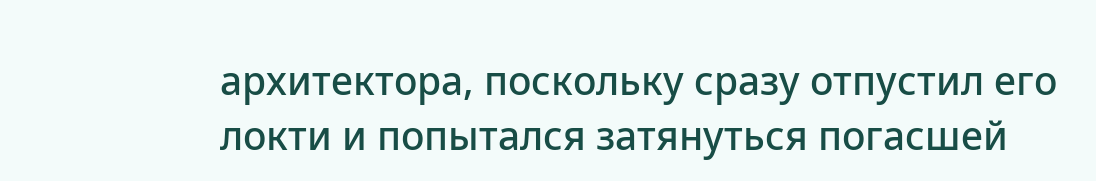архитектора, поскольку сразу отпустил его локти и попытался затянуться погасшей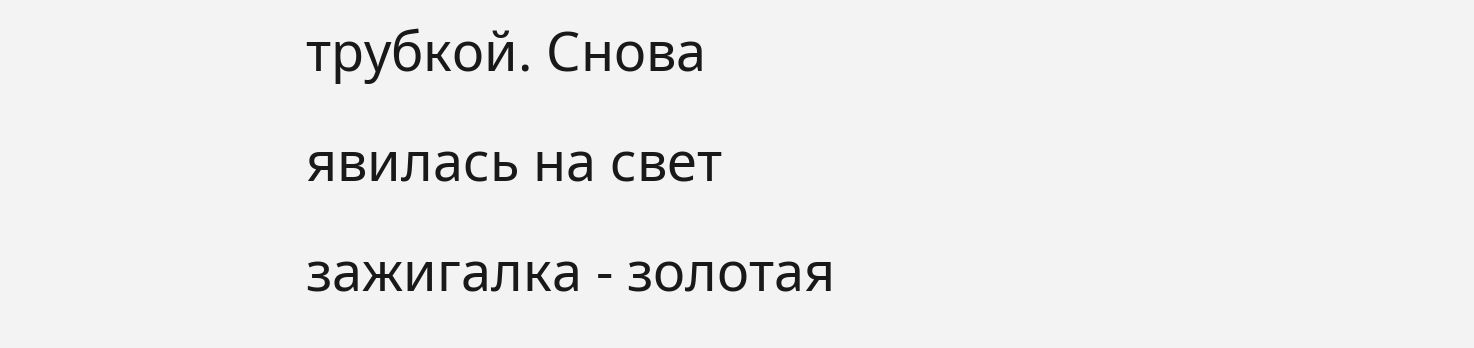трубкой. Снова явилась на свет зажигалка - золотая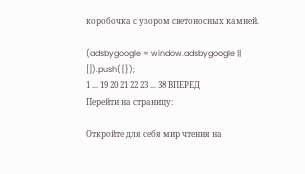коробочка с узором светоносных камней.

(adsbygoogle = window.adsbygoogle || []).push({});
1 ... 19 20 21 22 23 ... 38 ВПЕРЕД
Перейти на страницу:

Откройте для себя мир чтения на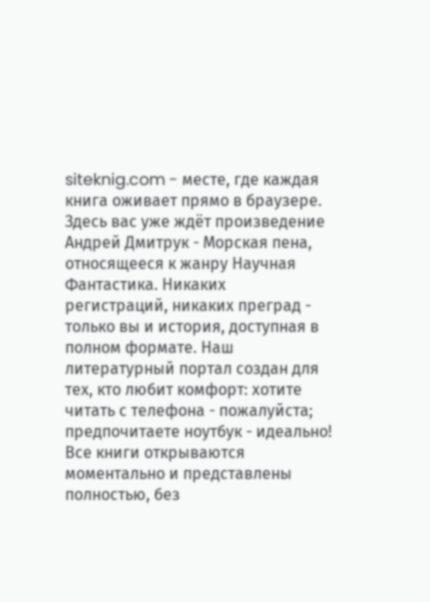siteknig.com - месте, где каждая книга оживает прямо в браузере. Здесь вас уже ждёт произведение Андрей Дмитрук - Морская пена, относящееся к жанру Научная Фантастика. Никаких регистраций, никаких преград - только вы и история, доступная в полном формате. Наш литературный портал создан для тех, кто любит комфорт: хотите читать с телефона - пожалуйста; предпочитаете ноутбук - идеально! Все книги открываются моментально и представлены полностью, без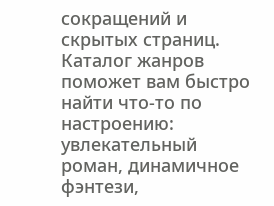сокращений и скрытых страниц. Каталог жанров поможет вам быстро найти что-то по настроению: увлекательный роман, динамичное фэнтези,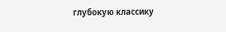глубокую классику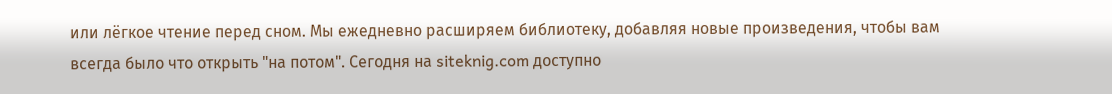или лёгкое чтение перед сном. Мы ежедневно расширяем библиотеку, добавляя новые произведения, чтобы вам всегда было что открыть "на потом". Сегодня на siteknig.com доступно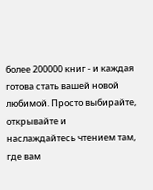более 200000 книг - и каждая готова стать вашей новой любимой. Просто выбирайте, открывайте и наслаждайтесь чтением там, где вам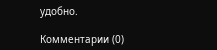удобно.

Комментарии (0)